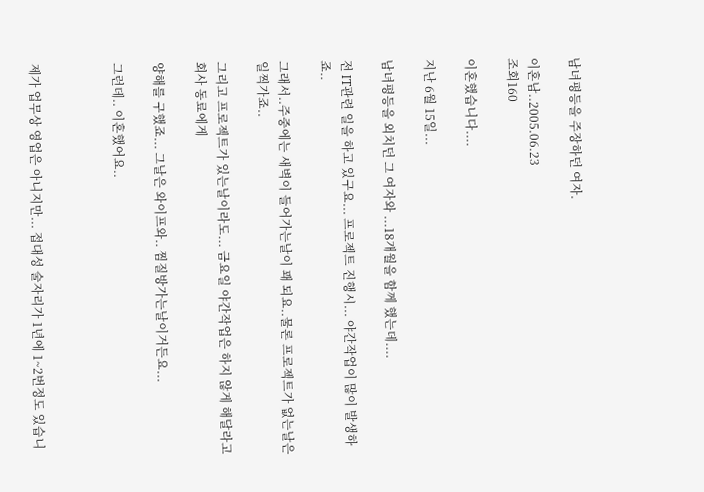남녀평등을 주장하던 여자.

이혼남..2005.06.23
조회160

이혼했습니다....

지난 6월 15일...

남녀평등을 외치던 그 여자와 ...18개월을 함께 했는데....

전 IT관련 일을 하고 있구요... 프로젝트 진행시... 야간작업이 많이 발생하죠..

그래서..주중에는 새벽이 들어가는날이 꽤 되요..물론 프로젝트가 없는날은 일찍가죠..

그리고 프로젝트가 있는날이라도... 금요일 야간작업은 하지 않게 해달라고 회사 동료에게

양해를 구했죠... 그날은 와이프와.. 찜질방가는날이거든요...

그런데.. 이혼했어요..



제가 업무상 영업은 아니지만... 접대성 술자리가 1년에 1~2번정도 있습니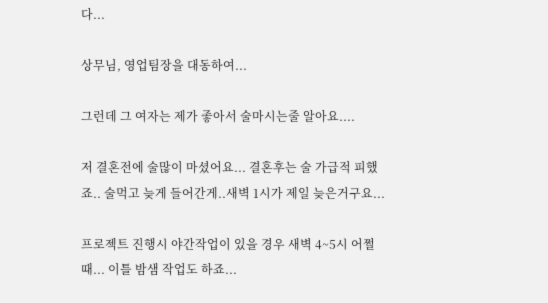다...

상무님, 영업팀장을 대동하여...

그런데 그 여자는 제가 좋아서 술마시는줄 알아요....

저 결혼전에 술많이 마셨어요... 결혼후는 술 가급적 피했죠.. 술먹고 늦게 들어간게..새벽 1시가 제일 늦은거구요...

프로젝트 진행시 야간작업이 있을 경우 새벽 4~5시 어쩔때... 이틀 밤샘 작업도 하죠...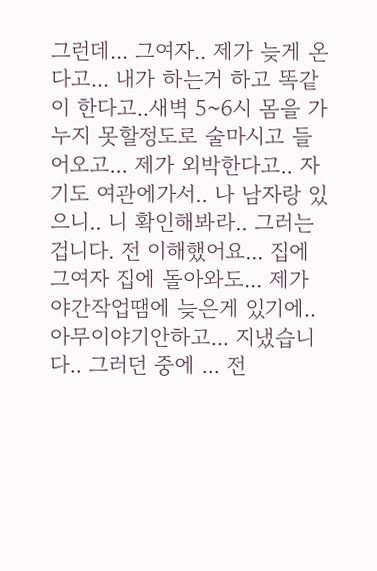그런데... 그여자.. 제가 늦게 온다고... 내가 하는거 하고 똑같이 한다고..새벽 5~6시 몸을 가누지 못할정도로 술마시고 들어오고... 제가 외박한다고.. 자기도 여관에가서.. 나 남자랑 있으니.. 니 확인해봐라.. 그러는겁니다. 전 이해했어요... 집에 그여자 집에 돌아와도... 제가 야간작업땜에 늦은게 있기에.. 아무이야기안하고... 지냈습니다.. 그러던 중에 ... 전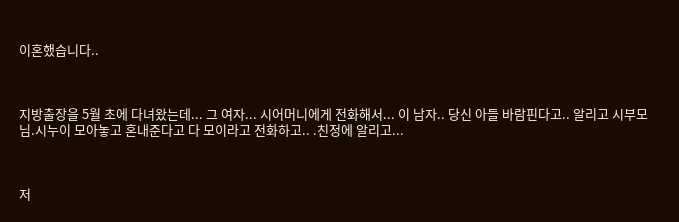이혼했습니다..



지방출장을 5월 초에 다녀왔는데... 그 여자... 시어머니에게 전화해서... 이 남자.. 당신 아들 바람핀다고.. 알리고 시부모님.시누이 모아놓고 혼내준다고 다 모이라고 전화하고.. .친정에 알리고...



저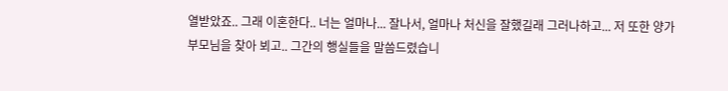열받았죠.. 그래 이혼한다.. 너는 얼마나... 잘나서, 얼마나 처신을 잘했길래 그러나하고... 저 또한 양가 부모님을 찾아 뵈고.. 그간의 행실들을 말씀드렸습니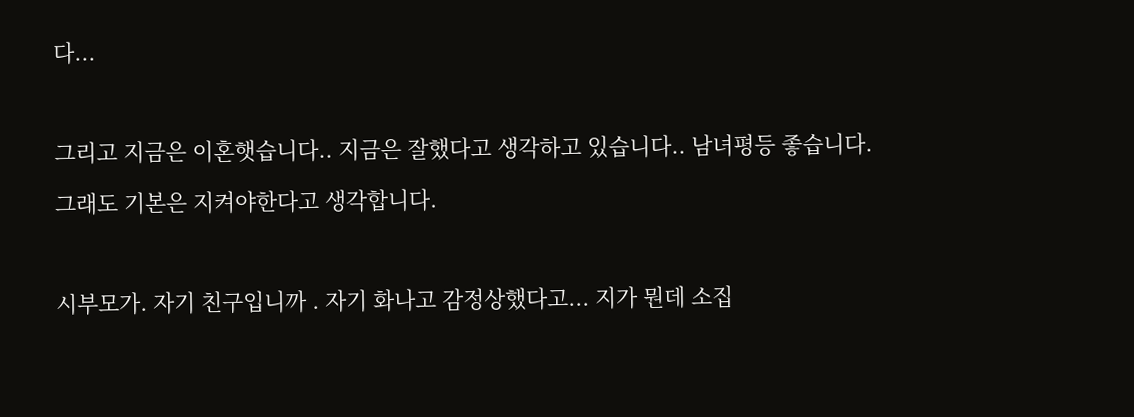다...



그리고 지금은 이혼햇습니다.. 지금은 잘했다고 생각하고 있습니다.. 남녀평등 좋습니다.

그래도 기본은 지켜야한다고 생각합니다.



시부모가. 자기 친구입니까 . 자기 화나고 감정상했다고... 지가 뭔데 소집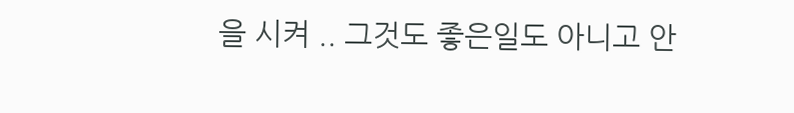을 시켜 .. 그것도 좋은일도 아니고 안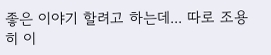좋은 이야기 할려고 하는데... 따로 조용히 이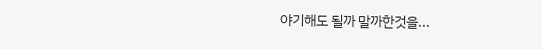야기해도 될까 말까한것을...